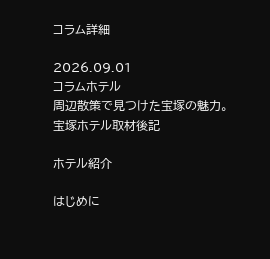コラム詳細

2026.09.01
コラムホテル
周辺散策で見つけた宝塚の魅力。
宝塚ホテル取材後記

ホテル紹介

はじめに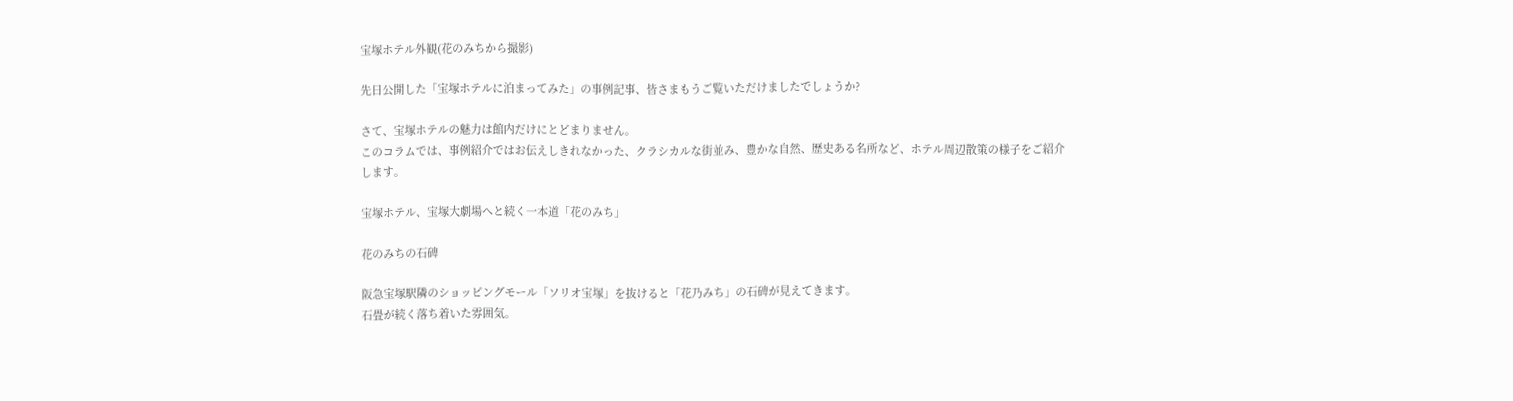宝塚ホテル外観(花のみちから撮影)

先日公開した「宝塚ホテルに泊まってみた」の事例記事、皆さまもうご覧いただけましたでしょうか?

さて、宝塚ホテルの魅力は館内だけにとどまりません。
このコラムでは、事例紹介ではお伝えしきれなかった、クラシカルな街並み、豊かな自然、歴史ある名所など、ホテル周辺散策の様子をご紹介します。

宝塚ホテル、宝塚大劇場へと続く一本道「花のみち」

花のみちの石碑

阪急宝塚駅隣のショッピングモール「ソリオ宝塚」を抜けると「花乃みち」の石碑が見えてきます。
石畳が続く落ち着いた雰囲気。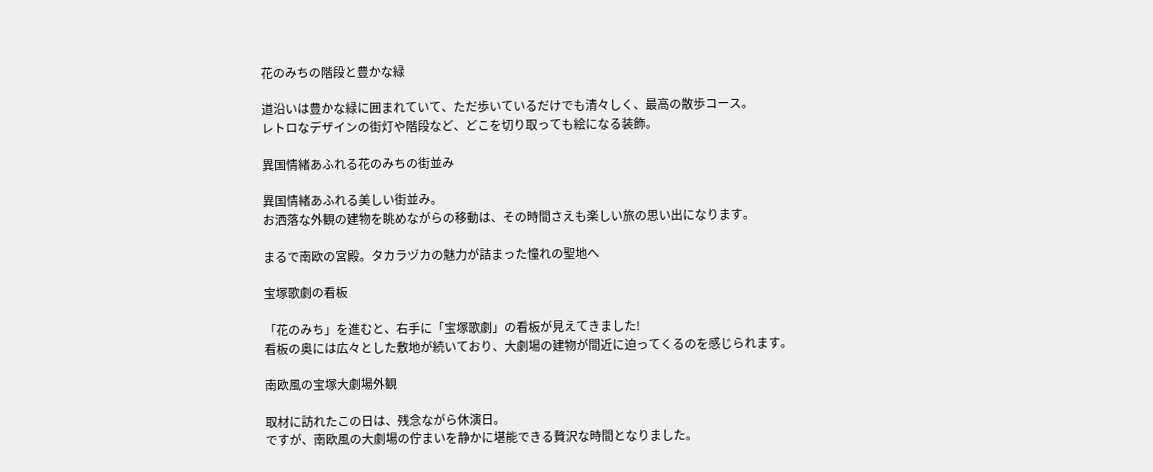花のみちの階段と豊かな緑

道沿いは豊かな緑に囲まれていて、ただ歩いているだけでも清々しく、最高の散歩コース。
レトロなデザインの街灯や階段など、どこを切り取っても絵になる装飾。

異国情緒あふれる花のみちの街並み

異国情緒あふれる美しい街並み。
お洒落な外観の建物を眺めながらの移動は、その時間さえも楽しい旅の思い出になります。

まるで南欧の宮殿。タカラヅカの魅力が詰まった憧れの聖地へ

宝塚歌劇の看板

「花のみち」を進むと、右手に「宝塚歌劇」の看板が見えてきました!
看板の奥には広々とした敷地が続いており、大劇場の建物が間近に迫ってくるのを感じられます。

南欧風の宝塚大劇場外観

取材に訪れたこの日は、残念ながら休演日。
ですが、南欧風の大劇場の佇まいを静かに堪能できる贅沢な時間となりました。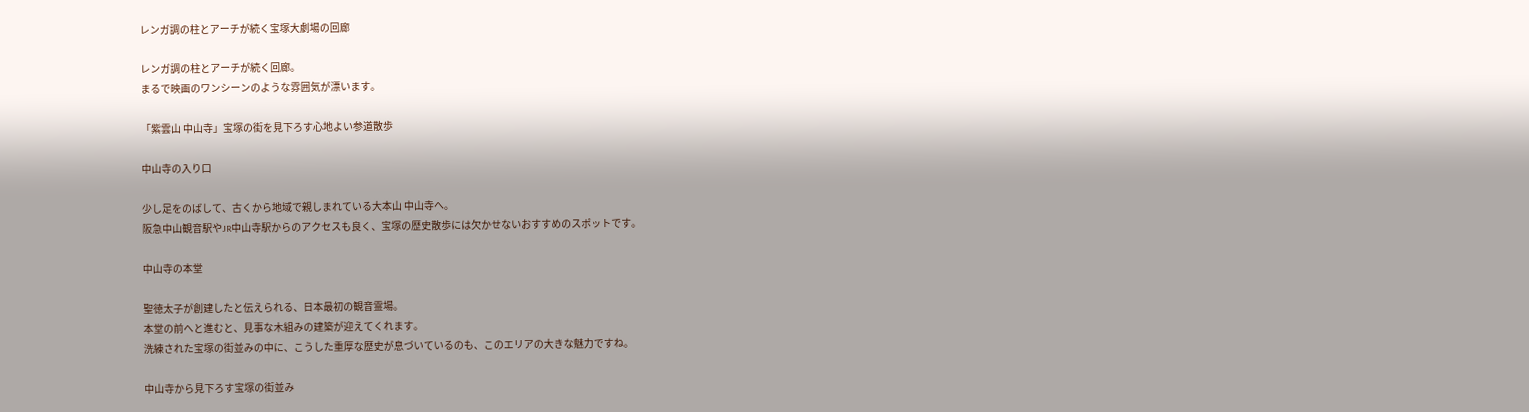レンガ調の柱とアーチが続く宝塚大劇場の回廊

レンガ調の柱とアーチが続く回廊。
まるで映画のワンシーンのような雰囲気が漂います。

「紫雲山 中山寺」宝塚の街を見下ろす心地よい参道散歩

中山寺の入り口

少し足をのばして、古くから地域で親しまれている大本山 中山寺へ。
阪急中山観音駅やJR中山寺駅からのアクセスも良く、宝塚の歴史散歩には欠かせないおすすめのスポットです。

中山寺の本堂

聖徳太子が創建したと伝えられる、日本最初の観音霊場。
本堂の前へと進むと、見事な木組みの建築が迎えてくれます。
洗練された宝塚の街並みの中に、こうした重厚な歴史が息づいているのも、このエリアの大きな魅力ですね。

中山寺から見下ろす宝塚の街並み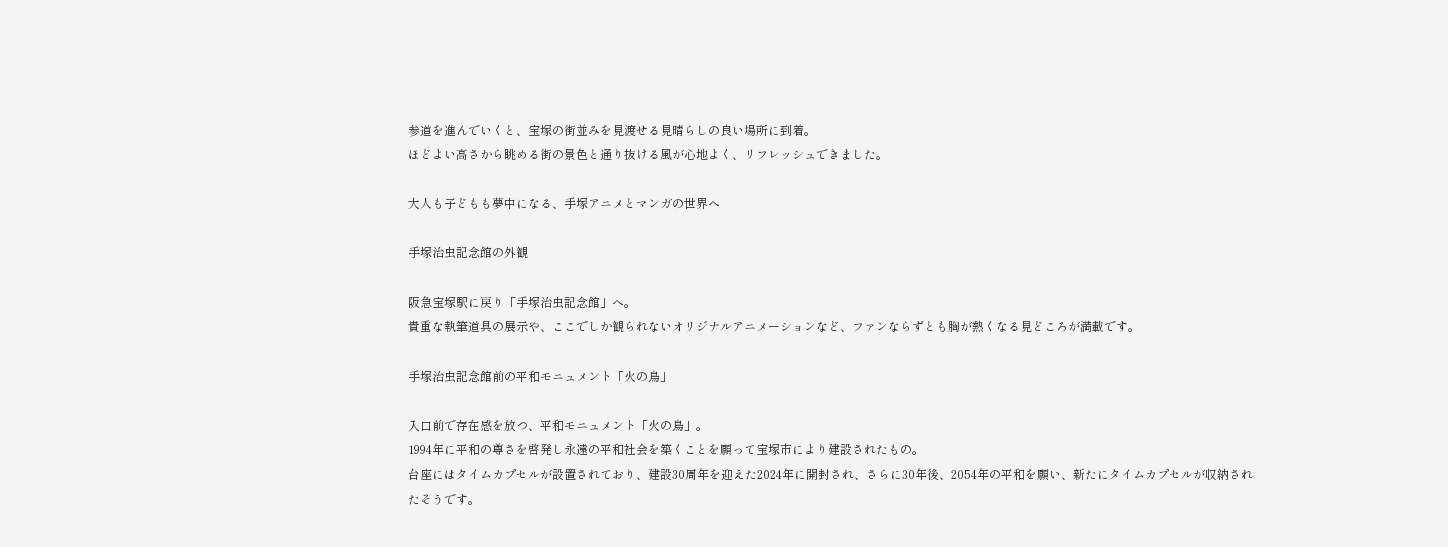参道を進んでいくと、宝塚の街並みを見渡せる見晴らしの良い場所に到着。
ほどよい高さから眺める街の景色と通り抜ける風が心地よく、リフレッシュできました。

大人も子どもも夢中になる、手塚アニメとマンガの世界へ

手塚治虫記念館の外観

阪急宝塚駅に戻り「手塚治虫記念館」へ。
貴重な執筆道具の展示や、ここでしか観られないオリジナルアニメーションなど、ファンならずとも胸が熱くなる見どころが満載です。

手塚治虫記念館前の平和モニュメント「火の鳥」

入口前で存在感を放つ、平和モニュメント「火の鳥」。
1994年に平和の尊さを啓発し永遠の平和社会を築くことを願って宝塚市により建設されたもの。
台座にはタイムカプセルが設置されており、建設30周年を迎えた2024年に開封され、さらに30年後、2054年の平和を願い、新たにタイムカプセルが収納されたそうです。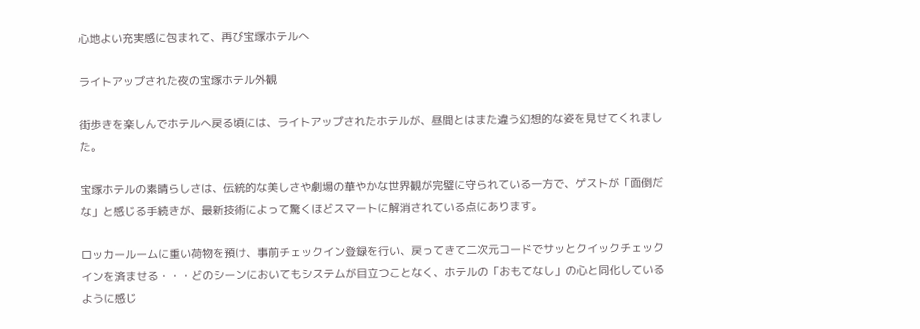心地よい充実感に包まれて、再び宝塚ホテルへ

ライトアップされた夜の宝塚ホテル外観

街歩きを楽しんでホテルへ戻る頃には、ライトアップされたホテルが、昼間とはまた違う幻想的な姿を見せてくれました。

宝塚ホテルの素晴らしさは、伝統的な美しさや劇場の華やかな世界観が完璧に守られている一方で、ゲストが「面倒だな」と感じる手続きが、最新技術によって驚くほどスマートに解消されている点にあります。

ロッカールームに重い荷物を預け、事前チェックイン登録を行い、戻ってきて二次元コードでサッとクイックチェックインを済ませる・・・どのシーンにおいてもシステムが目立つことなく、ホテルの「おもてなし」の心と同化しているように感じ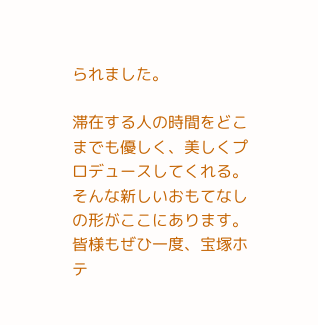られました。

滞在する人の時間をどこまでも優しく、美しくプロデュースしてくれる。
そんな新しいおもてなしの形がここにあります。
皆様もぜひ一度、宝塚ホテ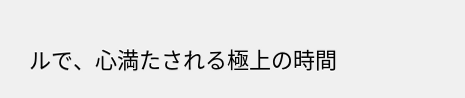ルで、心満たされる極上の時間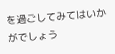を過ごしてみてはいかがでしょう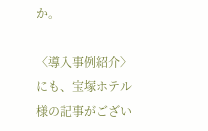か。

〈導入事例紹介〉にも、宝塚ホテル様の記事がござい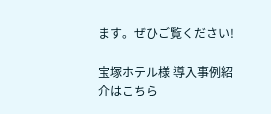ます。ぜひご覧ください!

宝塚ホテル様 導入事例紹介はこちら